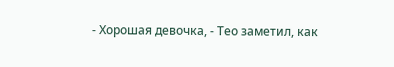- Хорошая девочка, - Тео заметил, как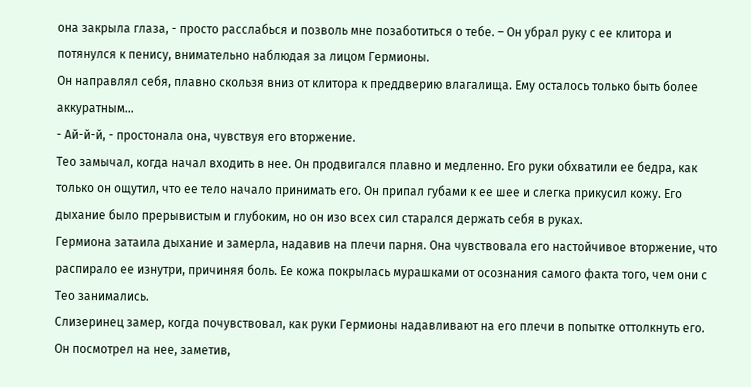она закрыла глаза, - просто расслабься и позволь мне позаботиться о тебе. – Он убрал руку с ее клитора и потянулся к пенису, внимательно наблюдая за лицом Гермионы.
Он направлял себя, плавно скользя вниз от клитора к преддверию влагалища. Ему осталось только быть более аккуратным…
- Ай-й-й, - простонала она, чувствуя его вторжение.
Тео замычал, когда начал входить в нее. Он продвигался плавно и медленно. Его руки обхватили ее бедра, как только он ощутил, что ее тело начало принимать его. Он припал губами к ее шее и слегка прикусил кожу. Его дыхание было прерывистым и глубоким, но он изо всех сил старался держать себя в руках.
Гермиона затаила дыхание и замерла, надавив на плечи парня. Она чувствовала его настойчивое вторжение, что распирало ее изнутри, причиняя боль. Ее кожа покрылась мурашками от осознания самого факта того, чем они с Тео занимались.
Слизеринец замер, когда почувствовал, как руки Гермионы надавливают на его плечи в попытке оттолкнуть его. Он посмотрел на нее, заметив,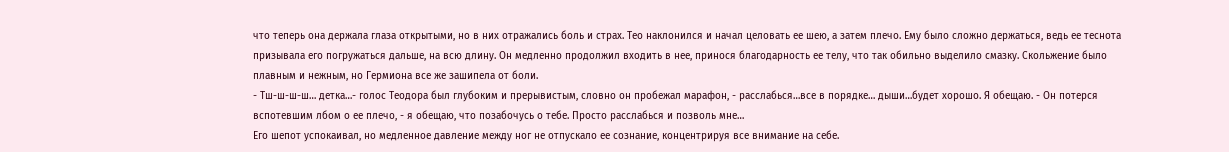что теперь она держала глаза открытыми, но в них отражались боль и страх. Тео наклонился и начал целовать ее шею, а затем плечо. Ему было сложно держаться, ведь ее теснота призывала его погружаться дальше, на всю длину. Он медленно продолжил входить в нее, принося благодарность ее телу, что так обильно выделило смазку. Скольжение было плавным и нежным, но Гермиона все же зашипела от боли.
- Тш-ш-ш-ш… детка…- голос Теодора был глубоким и прерывистым, словно он пробежал марафон, - расслабься…все в порядке… дыши…будет хорошо. Я обещаю. - Он потерся вспотевшим лбом о ее плечо, - я обещаю, что позабочусь о тебе. Просто расслабься и позволь мне…
Его шепот успокаивал, но медленное давление между ног не отпускало ее сознание, концентрируя все внимание на себе.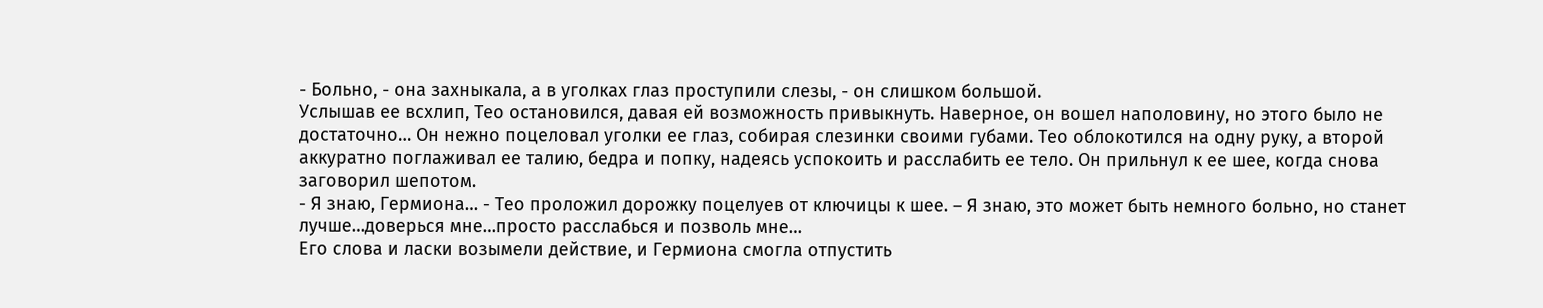- Больно, - она захныкала, а в уголках глаз проступили слезы, - он слишком большой.
Услышав ее всхлип, Тео остановился, давая ей возможность привыкнуть. Наверное, он вошел наполовину, но этого было не достаточно… Он нежно поцеловал уголки ее глаз, собирая слезинки своими губами. Тео облокотился на одну руку, а второй аккуратно поглаживал ее талию, бедра и попку, надеясь успокоить и расслабить ее тело. Он прильнул к ее шее, когда снова заговорил шепотом.
- Я знаю, Гермиона… - Тео проложил дорожку поцелуев от ключицы к шее. – Я знаю, это может быть немного больно, но станет лучше…доверься мне…просто расслабься и позволь мне…
Его слова и ласки возымели действие, и Гермиона смогла отпустить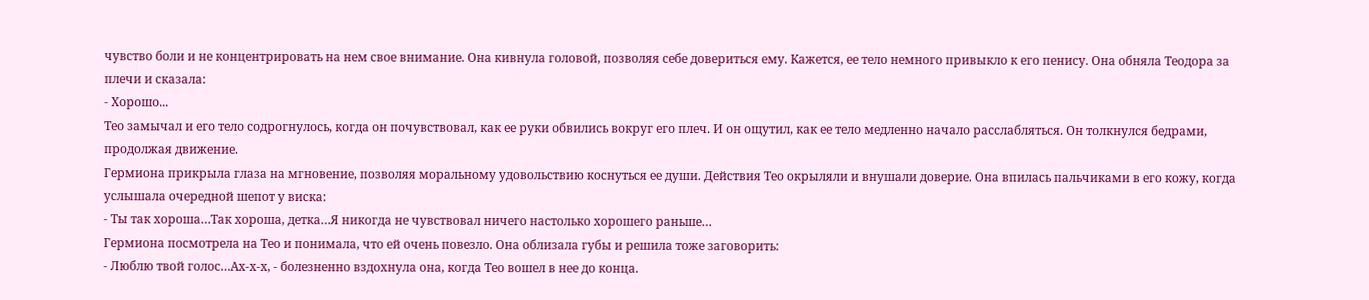чувство боли и не концентрировать на нем свое внимание. Она кивнула головой, позволяя себе довериться ему. Кажется, ее тело немного привыкло к его пенису. Она обняла Теодора за плечи и сказала:
- Хорошо...
Тео замычал и его тело содрогнулось, когда он почувствовал, как ее руки обвились вокруг его плеч. И он ощутил, как ее тело медленно начало расслабляться. Он толкнулся бедрами, продолжая движение.
Гермиона прикрыла глаза на мгновение, позволяя моральному удовольствию коснуться ее души. Действия Тео окрыляли и внушали доверие. Она впилась пальчиками в его кожу, когда услышала очередной шепот у виска:
- Ты так хороша…Так хороша, детка…Я никогда не чувствовал ничего настолько хорошего раньше…
Гермиона посмотрела на Тео и понимала, что ей очень повезло. Она облизала губы и решила тоже заговорить:
- Люблю твой голос…Ах-х-х, - болезненно вздохнула она, когда Тео вошел в нее до конца.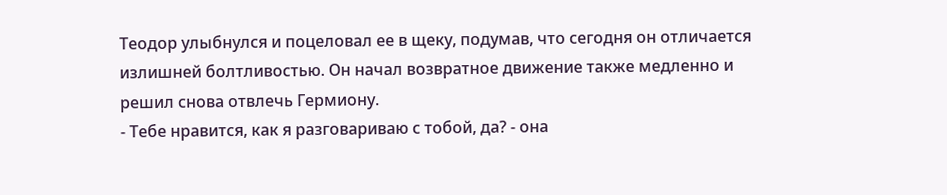Теодор улыбнулся и поцеловал ее в щеку, подумав, что сегодня он отличается излишней болтливостью. Он начал возвратное движение также медленно и решил снова отвлечь Гермиону.
- Тебе нравится, как я разговариваю с тобой, да? - она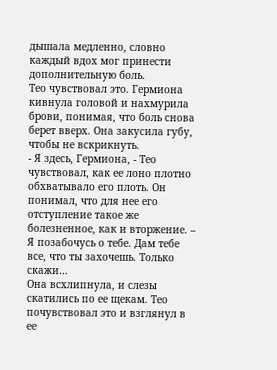дышала медленно, словно каждый вдох мог принести дополнительную боль.
Тео чувствовал это. Гермиона кивнула головой и нахмурила брови, понимая, что боль снова берет вверх. Она закусила губу, чтобы не вскрикнуть.
- Я здесь, Гермиона, - Тео чувствовал, как ее лоно плотно обхватывало его плоть. Он понимал, что для нее его отступление такое же болезненное, как и вторжение. – Я позабочусь о тебе. Дам тебе все, что ты захочешь. Только скажи…
Она всхлипнула, и слезы скатились по ее щекам. Тео почувствовал это и взглянул в ее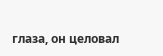глаза, он целовал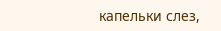капельки слез,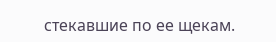стекавшие по ее щекам.